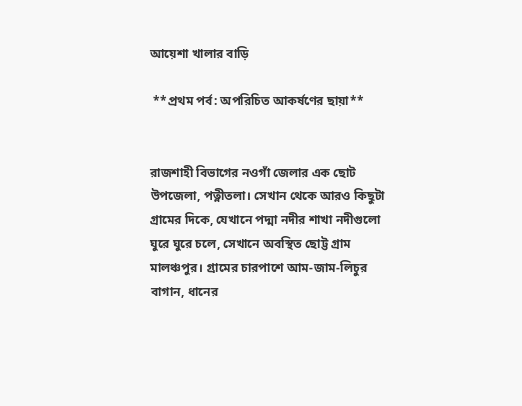আয়েশা খালার বাড়ি

 **প্রথম পর্ব: অপরিচিত আকর্ষণের ছায়া**


রাজশাহী বিভাগের নওগাঁ জেলার এক ছোট উপজেলা, পত্নীতলা। সেখান থেকে আরও কিছুটা গ্রামের দিকে, যেখানে পদ্মা নদীর শাখা নদীগুলো ঘুরে ঘুরে চলে, সেখানে অবস্থিত ছোট্ট গ্রাম মালঞ্চপুর। গ্রামের চারপাশে আম-জাম-লিচুর বাগান, ধানের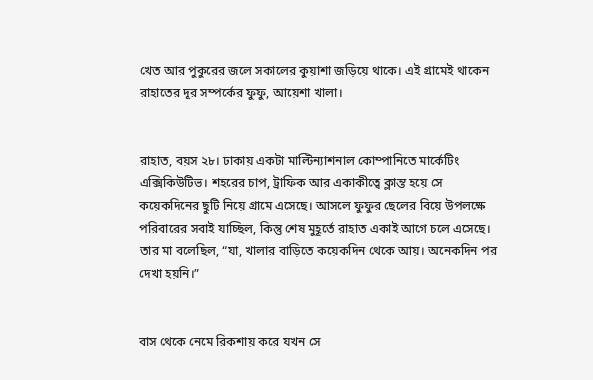খেত আর পুকুরের জলে সকালের কুয়াশা জড়িয়ে থাকে। এই গ্রামেই থাকেন রাহাতের দূর সম্পর্কের ফুফু, আয়েশা খালা।


রাহাত, বয়স ২৮। ঢাকায় একটা মাল্টিন্যাশনাল কোম্পানিতে মার্কেটিং এক্সিকিউটিভ। শহরের চাপ, ট্রাফিক আর একাকীত্বে ক্লান্ত হয়ে সে কয়েকদিনের ছুটি নিয়ে গ্রামে এসেছে। আসলে ফুফুর ছেলের বিয়ে উপলক্ষে পরিবারের সবাই যাচ্ছিল, কিন্তু শেষ মুহূর্তে রাহাত একাই আগে চলে এসেছে। তার মা বলেছিল, “যা, খালার বাড়িতে কয়েকদিন থেকে আয়। অনেকদিন পর দেখা হয়নি।”


বাস থেকে নেমে রিকশায় করে যখন সে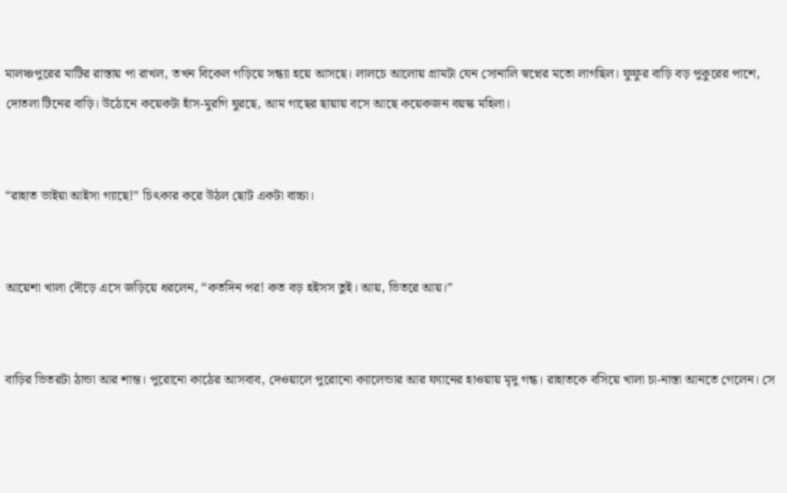মালঞ্চপুরের মাটির রাস্তায় পা রাখল, তখন বিকেল গড়িয়ে সন্ধ্যা হয়ে আসছে। লালচে আলোয় গ্রামটা যেন সোনালি স্বপ্নের মতো লাগছিল। ফুফুর বাড়ি বড় পুকুরের পাশে, দোতলা টিনের বাড়ি। উঠোনে কয়েকটা হাঁস-মুরগি ঘুরছে, আম গাছের ছায়ায় বসে আছে কয়েকজন বয়স্ক মহিলা।


“রাহাত ভাইয়া আইসা গ্যাছে!” চিৎকার করে উঠল ছোট একটা বাচ্চা।


আয়েশা খালা দৌড়ে এসে জড়িয়ে ধরলেন, “কতদিন পর! কত বড় হইসস তুই। আয়, ভিতরে আয়।”


বাড়ির ভিতরটা ঠান্ডা আর শান্ত। পুরোনো কাঠের আসবাব, দেওয়ালে পুরোনো ক্যালেন্ডার আর ফ্যানের হাওয়ায় মৃদু গন্ধ। রাহাতকে বসিয়ে খালা চা-নাস্তা আনতে গেলেন। সে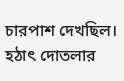চারপাশ দেখছিল। হঠাৎ দোতলার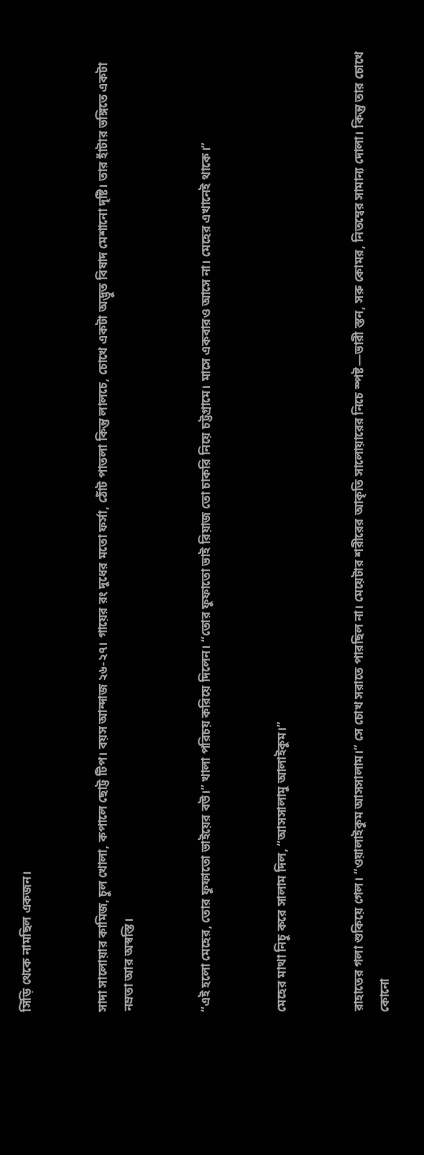সিঁড়ি থেকে নামছিল একজন।


সাদা সালোয়ার কামিজ, চুল খোলা, কপালে ছোট্ট টিপ। বয়স আন্দাজ ২৬-২৭। গায়ের রং দুধের মতো ফর্সা, ঠোঁট পাতলা কিন্তু লালচে, চোখে একটা অদ্ভুত বিষাদ মেশানো দৃষ্টি। তার হাঁটার ভঙ্গিতে একটা নম্রতা আর অস্বস্তি।


“এই হলো মেহের, তোর ফুফাতো ভাইয়ের বউ।” খালা পরিচয় করিয়ে দিলেন। “তোর ফুফাতো ভাই রিয়াজ তো চাকরি নিয়ে চট্টগ্রামে। মাসে একবারও আসে না। মেহের এখানেই থাকে।”


মেহের মাথা নিচু করে সালাম দিল, “আসসালামু আলাইকুম।”


রাহাতের গলা শুকিয়ে গেল। “ওয়ালাইকুম আসসালাম।” সে চোখ সরাতে পারছিল না। মেয়েটার শরীরের আকৃতি সালোয়ারের নিচে স্পষ্ট—ভারী স্তন, সরু কোমর, নিতম্বের সামান্য দোলা। কিন্তু তার চোখে কোনো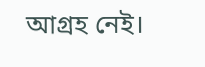আগ্রহ নেই।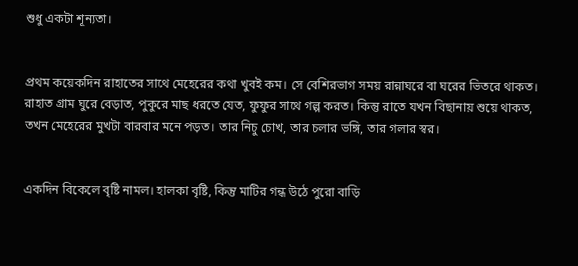শুধু একটা শূন্যতা।


প্রথম কয়েকদিন রাহাতের সাথে মেহেরের কথা খুবই কম। সে বেশিরভাগ সময় রান্নাঘরে বা ঘরের ভিতরে থাকত। রাহাত গ্রাম ঘুরে বেড়াত, পুকুরে মাছ ধরতে যেত, ফুফুর সাথে গল্প করত। কিন্তু রাতে যখন বিছানায় শুয়ে থাকত, তখন মেহেরের মুখটা বারবার মনে পড়ত। তার নিচু চোখ, তার চলার ভঙ্গি, তার গলার স্বর।


একদিন বিকেলে বৃষ্টি নামল। হালকা বৃষ্টি, কিন্তু মাটির গন্ধ উঠে পুরো বাড়ি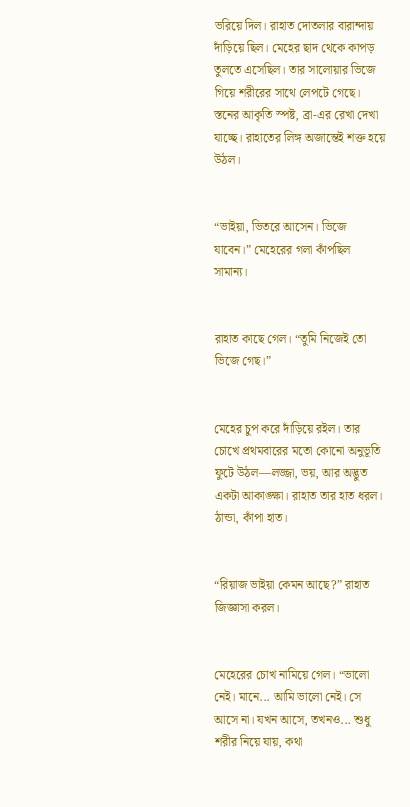ভরিয়ে দিল। রাহাত দোতলার বারান্দায় দাঁড়িয়ে ছিল। মেহের ছাদ থেকে কাপড় তুলতে এসেছিল। তার সালোয়ার ভিজে গিয়ে শরীরের সাথে লেপটে গেছে। স্তনের আকৃতি স্পষ্ট, ব্রা-এর রেখা দেখা যাচ্ছে। রাহাতের লিঙ্গ অজান্তেই শক্ত হয়ে উঠল।


“ভাইয়া, ভিতরে আসেন। ভিজে যাবেন।” মেহেরের গলা কাঁপছিল সামান্য।


রাহাত কাছে গেল। “তুমি নিজেই তো ভিজে গেছ।”


মেহের চুপ করে দাঁড়িয়ে রইল। তার চোখে প্রথমবারের মতো কোনো অনুভূতি ফুটে উঠল—লজ্জা, ভয়, আর অদ্ভুত একটা আকাঙ্ক্ষা। রাহাত তার হাত ধরল। ঠান্ডা, কাঁপা হাত।


“রিয়াজ ভাইয়া কেমন আছে?” রাহাত জিজ্ঞাসা করল।


মেহেরের চোখ নামিয়ে গেল। “ভালো নেই। মানে... আমি ভালো নেই। সে আসে না। যখন আসে, তখনও... শুধু শরীর নিয়ে যায়, কথা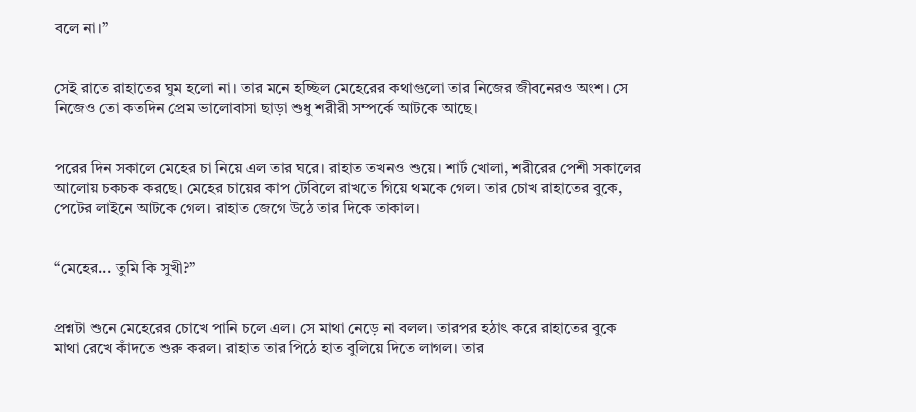বলে না।”


সেই রাতে রাহাতের ঘুম হলো না। তার মনে হচ্ছিল মেহেরের কথাগুলো তার নিজের জীবনেরও অংশ। সে নিজেও তো কতদিন প্রেম ভালোবাসা ছাড়া শুধু শরীরী সম্পর্কে আটকে আছে।


পরের দিন সকালে মেহের চা নিয়ে এল তার ঘরে। রাহাত তখনও শুয়ে। শার্ট খোলা, শরীরের পেশী সকালের আলোয় চকচক করছে। মেহের চায়ের কাপ টেবিলে রাখতে গিয়ে থমকে গেল। তার চোখ রাহাতের বুকে, পেটের লাইনে আটকে গেল। রাহাত জেগে উঠে তার দিকে তাকাল।


“মেহের... তুমি কি সুখী?”


প্রশ্নটা শুনে মেহেরের চোখে পানি চলে এল। সে মাথা নেড়ে না বলল। তারপর হঠাৎ করে রাহাতের বুকে মাথা রেখে কাঁদতে শুরু করল। রাহাত তার পিঠে হাত বুলিয়ে দিতে লাগল। তার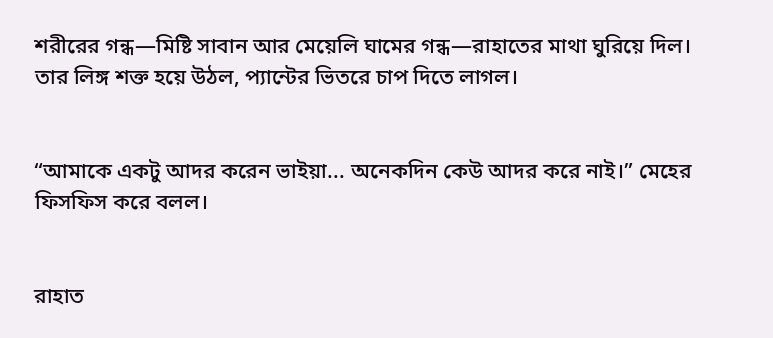শরীরের গন্ধ—মিষ্টি সাবান আর মেয়েলি ঘামের গন্ধ—রাহাতের মাথা ঘুরিয়ে দিল। তার লিঙ্গ শক্ত হয়ে উঠল, প্যান্টের ভিতরে চাপ দিতে লাগল।


“আমাকে একটু আদর করেন ভাইয়া... অনেকদিন কেউ আদর করে নাই।” মেহের ফিসফিস করে বলল।


রাহাত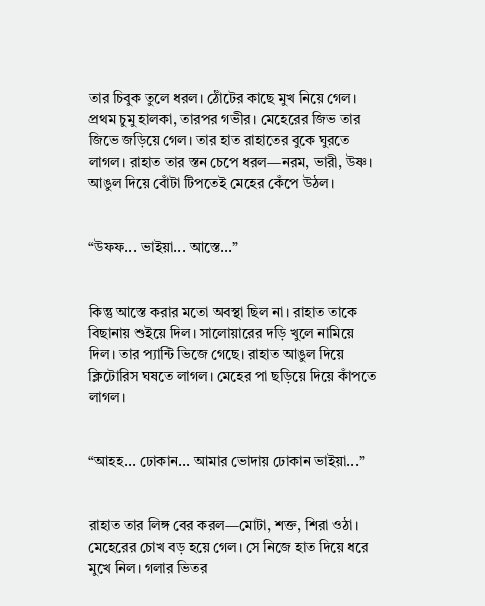তার চিবুক তুলে ধরল। ঠোঁটের কাছে মুখ নিয়ে গেল। প্রথম চুমু হালকা, তারপর গভীর। মেহেরের জিভ তার জিভে জড়িয়ে গেল। তার হাত রাহাতের বুকে ঘুরতে লাগল। রাহাত তার স্তন চেপে ধরল—নরম, ভারী, উষ্ণ। আঙুল দিয়ে বোঁটা টিপতেই মেহের কেঁপে উঠল।


“উফফ... ভাইয়া... আস্তে...”


কিন্তু আস্তে করার মতো অবস্থা ছিল না। রাহাত তাকে বিছানায় শুইয়ে দিল। সালোয়ারের দড়ি খুলে নামিয়ে দিল। তার প্যান্টি ভিজে গেছে। রাহাত আঙুল দিয়ে ক্লিটোরিস ঘষতে লাগল। মেহের পা ছড়িয়ে দিয়ে কাঁপতে লাগল।


“আহহ... ঢোকান... আমার ভোদায় ঢোকান ভাইয়া...”


রাহাত তার লিঙ্গ বের করল—মোটা, শক্ত, শিরা ওঠা। মেহেরের চোখ বড় হয়ে গেল। সে নিজে হাত দিয়ে ধরে মুখে নিল। গলার ভিতর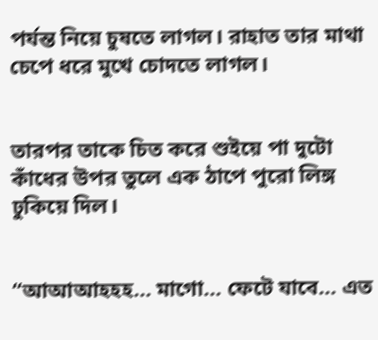পর্যন্ত নিয়ে চুষতে লাগল। রাহাত তার মাথা চেপে ধরে মুখে চোদতে লাগল।


তারপর তাকে চিত করে শুইয়ে পা দুটো কাঁধের উপর তুলে এক ঠাপে পুরো লিঙ্গ ঢুকিয়ে দিল।


“আআআহহহ... মাগো... ফেটে যাবে... এত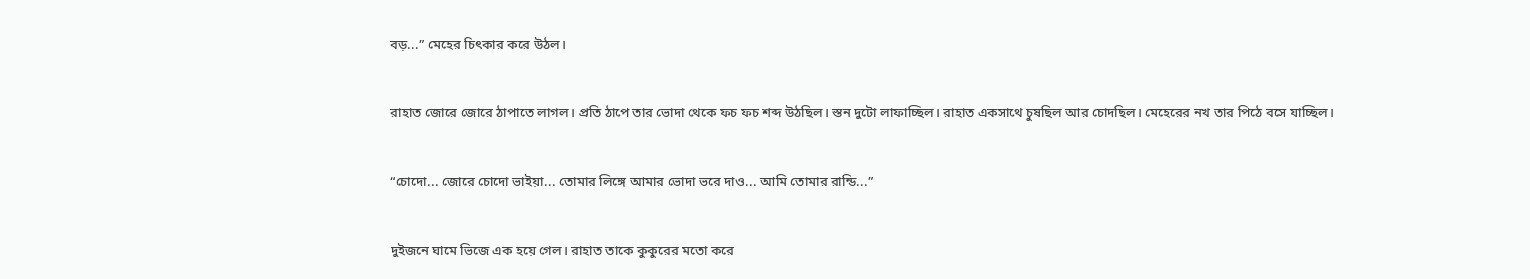বড়...” মেহের চিৎকার করে উঠল।


রাহাত জোরে জোরে ঠাপাতে লাগল। প্রতি ঠাপে তার ভোদা থেকে ফচ ফচ শব্দ উঠছিল। স্তন দুটো লাফাচ্ছিল। রাহাত একসাথে চুষছিল আর চোদছিল। মেহেরের নখ তার পিঠে বসে যাচ্ছিল।


“চোদো... জোরে চোদো ভাইয়া... তোমার লিঙ্গে আমার ভোদা ভরে দাও... আমি তোমার রান্ডি...”


দুইজনে ঘামে ভিজে এক হয়ে গেল। রাহাত তাকে কুকুরের মতো করে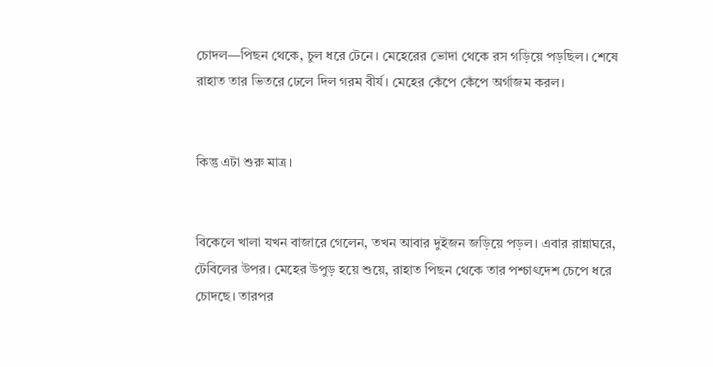চোদল—পিছন থেকে, চুল ধরে টেনে। মেহেরের ভোদা থেকে রস গড়িয়ে পড়ছিল। শেষে রাহাত তার ভিতরে ঢেলে দিল গরম বীর্য। মেহের কেঁপে কেঁপে অর্গাজম করল।


কিন্তু এটা শুরু মাত্র।


বিকেলে খালা যখন বাজারে গেলেন, তখন আবার দুইজন জড়িয়ে পড়ল। এবার রান্নাঘরে, টেবিলের উপর। মেহের উপুড় হয়ে শুয়ে, রাহাত পিছন থেকে তার পশ্চাৎদেশ চেপে ধরে চোদছে। তারপর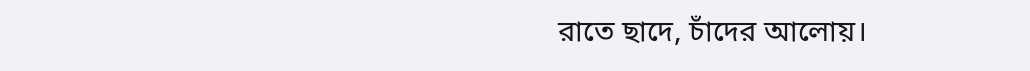রাতে ছাদে, চাঁদের আলোয়।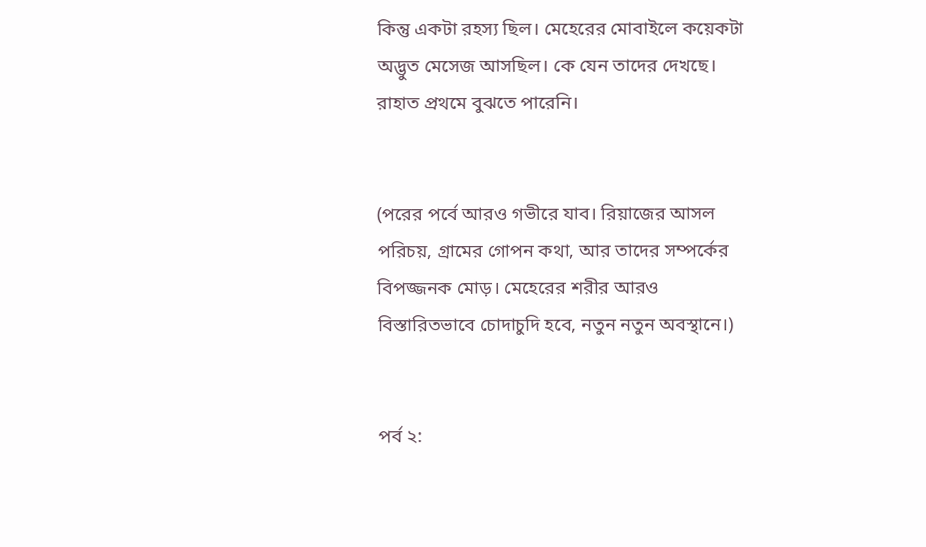কিন্তু একটা রহস্য ছিল। মেহেরের মোবাইলে কয়েকটা অদ্ভুত মেসেজ আসছিল। কে যেন তাদের দেখছে। রাহাত প্রথমে বুঝতে পারেনি।


(পরের পর্বে আরও গভীরে যাব। রিয়াজের আসল পরিচয়, গ্রামের গোপন কথা, আর তাদের সম্পর্কের বিপজ্জনক মোড়। মেহেরের শরীর আরও বিস্তারিতভাবে চোদাচুদি হবে, নতুন নতুন অবস্থানে।)


পর্ব ২: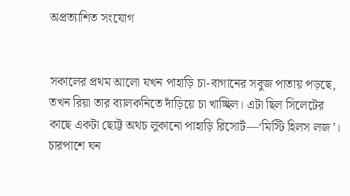অপ্রত্যাশিত সংযোগ


সকালের প্রথম আলো যখন পাহাড়ি চা-বাগানের সবুজ পাতায় পড়ছে, তখন রিয়া তার ব্যালকনিতে দাঁড়িয়ে চা খাচ্ছিল। এটা ছিল সিলেটের কাছে একটা ছোট্ট অথচ লুকানো পাহাড়ি রিসোর্ট—‘মিস্টি হিলস লজ’। চারপাশে ঘন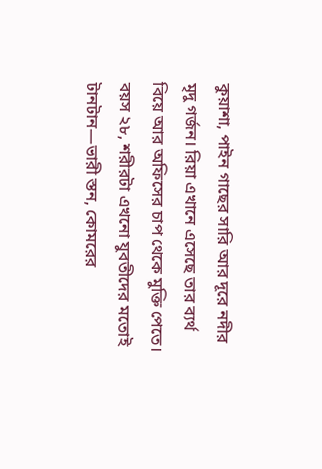কুয়াশা, পাইন গাছের সারি আর দূরে নদীর মৃদু গর্জন। রিয়া এখানে এসেছে তার ব্যর্থ বিয়ে আর অফিসের চাপ থেকে মুক্তি পেতে। বয়স ২৮, শরীরটা এখনো যুবতীদের মতোই টানটান—ভারী স্তন, কোমরের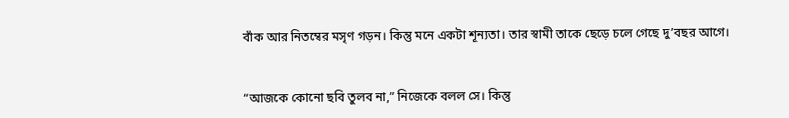বাঁক আর নিতম্বের মসৃণ গড়ন। কিন্তু মনে একটা শূন্যতা। তার স্বামী তাকে ছেড়ে চলে গেছে দু’বছর আগে।


“আজকে কোনো ছবি তুলব না,” নিজেকে বলল সে। কিন্তু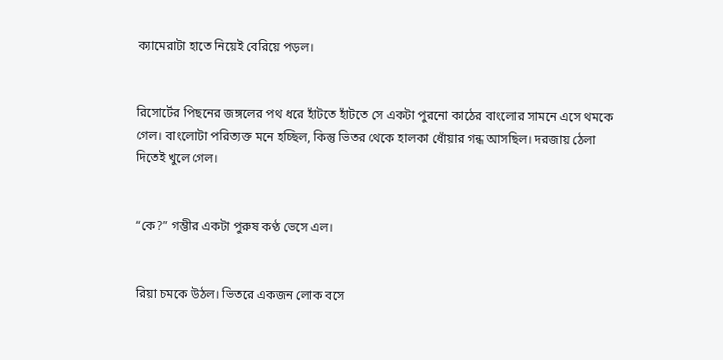ক্যামেরাটা হাতে নিয়েই বেরিয়ে পড়ল।


রিসোর্টের পিছনের জঙ্গলের পথ ধরে হাঁটতে হাঁটতে সে একটা পুরনো কাঠের বাংলোর সামনে এসে থমকে গেল। বাংলোটা পরিত্যক্ত মনে হচ্ছিল, কিন্তু ভিতর থেকে হালকা ধোঁয়ার গন্ধ আসছিল। দরজায় ঠেলা দিতেই খুলে গেল।


“কে?” গম্ভীর একটা পুরুষ কণ্ঠ ভেসে এল।


রিয়া চমকে উঠল। ভিতরে একজন লোক বসে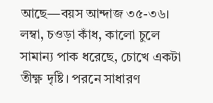আছে—বয়স আন্দাজ ৩৫-৩৬। লম্বা, চওড়া কাঁধ, কালো চুলে সামান্য পাক ধরেছে, চোখে একটা তীক্ষ্ণ দৃষ্টি। পরনে সাধারণ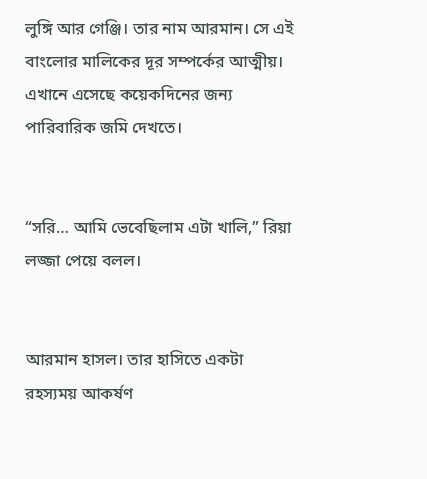লুঙ্গি আর গেঞ্জি। তার নাম আরমান। সে এই বাংলোর মালিকের দূর সম্পর্কের আত্মীয়। এখানে এসেছে কয়েকদিনের জন্য পারিবারিক জমি দেখতে।


“সরি… আমি ভেবেছিলাম এটা খালি,” রিয়া লজ্জা পেয়ে বলল।


আরমান হাসল। তার হাসিতে একটা রহস্যময় আকর্ষণ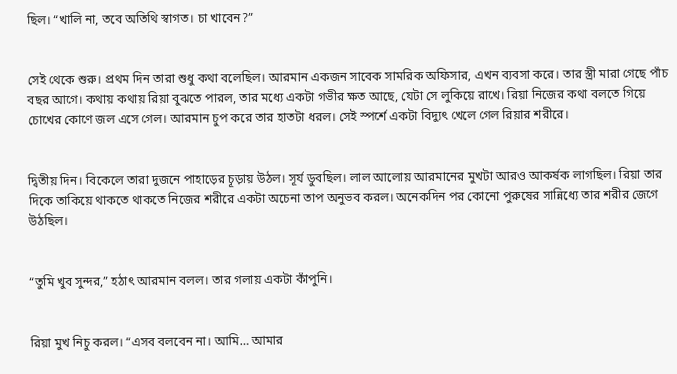ছিল। “খালি না, তবে অতিথি স্বাগত। চা খাবেন?”


সেই থেকে শুরু। প্রথম দিন তারা শুধু কথা বলেছিল। আরমান একজন সাবেক সামরিক অফিসার, এখন ব্যবসা করে। তার স্ত্রী মারা গেছে পাঁচ বছর আগে। কথায় কথায় রিয়া বুঝতে পারল, তার মধ্যে একটা গভীর ক্ষত আছে, যেটা সে লুকিয়ে রাখে। রিয়া নিজের কথা বলতে গিয়ে চোখের কোণে জল এসে গেল। আরমান চুপ করে তার হাতটা ধরল। সেই স্পর্শে একটা বিদ্যুৎ খেলে গেল রিয়ার শরীরে।


দ্বিতীয় দিন। বিকেলে তারা দুজনে পাহাড়ের চূড়ায় উঠল। সূর্য ডুবছিল। লাল আলোয় আরমানের মুখটা আরও আকর্ষক লাগছিল। রিয়া তার দিকে তাকিয়ে থাকতে থাকতে নিজের শরীরে একটা অচেনা তাপ অনুভব করল। অনেকদিন পর কোনো পুরুষের সান্নিধ্যে তার শরীর জেগে উঠছিল।


“তুমি খুব সুন্দর,” হঠাৎ আরমান বলল। তার গলায় একটা কাঁপুনি।


রিয়া মুখ নিচু করল। “এসব বলবেন না। আমি… আমার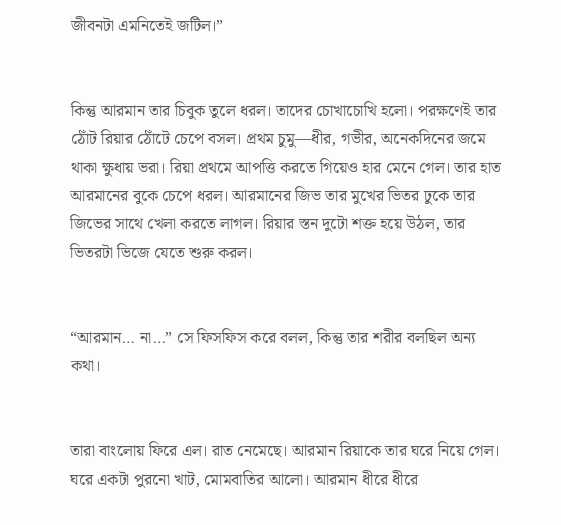জীবনটা এমনিতেই জটিল।”


কিন্তু আরমান তার চিবুক তুলে ধরল। তাদের চোখাচোখি হলো। পরক্ষণেই তার ঠোঁট রিয়ার ঠোঁটে চেপে বসল। প্রথম চুমু—ধীর, গভীর, অনেকদিনের জমে থাকা ক্ষুধায় ভরা। রিয়া প্রথমে আপত্তি করতে গিয়েও হার মেনে গেল। তার হাত আরমানের বুকে চেপে ধরল। আরমানের জিভ তার মুখের ভিতর ঢুকে তার জিভের সাথে খেলা করতে লাগল। রিয়ার স্তন দুটো শক্ত হয়ে উঠল, তার ভিতরটা ভিজে যেতে শুরু করল।


“আরমান… না…” সে ফিসফিস করে বলল, কিন্তু তার শরীর বলছিল অন্য কথা।


তারা বাংলোয় ফিরে এল। রাত নেমেছে। আরমান রিয়াকে তার ঘরে নিয়ে গেল। ঘরে একটা পুরনো খাট, মোমবাতির আলো। আরমান ধীরে ধীরে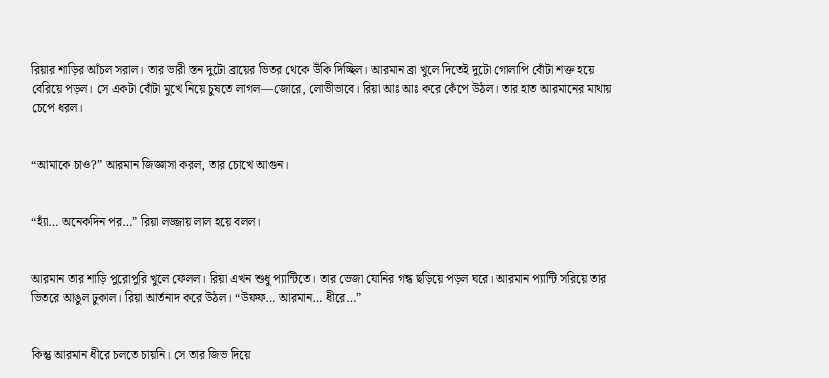রিয়ার শাড়ির আঁচল সরাল। তার ভারী স্তন দুটো ব্রায়ের ভিতর থেকে উঁকি দিচ্ছিল। আরমান ব্রা খুলে দিতেই দুটো গোলাপি বোঁটা শক্ত হয়ে বেরিয়ে পড়ল। সে একটা বোঁটা মুখে নিয়ে চুষতে লাগল—জোরে, লোভীভাবে। রিয়া আঃ আঃ করে কেঁপে উঠল। তার হাত আরমানের মাথায় চেপে ধরল।


“আমাকে চাও?” আরমান জিজ্ঞাসা করল, তার চোখে আগুন।


“হ্যাঁ… অনেকদিন পর…” রিয়া লজ্জায় লাল হয়ে বলল।


আরমান তার শাড়ি পুরোপুরি খুলে ফেলল। রিয়া এখন শুধু প্যান্টিতে। তার ভেজা যোনির গন্ধ ছড়িয়ে পড়ল ঘরে। আরমান প্যান্টি সরিয়ে তার ভিতরে আঙুল ঢুকাল। রিয়া আর্তনাদ করে উঠল। “উফফ… আরমান… ধীরে…”


কিন্তু আরমান ধীরে চলতে চায়নি। সে তার জিভ দিয়ে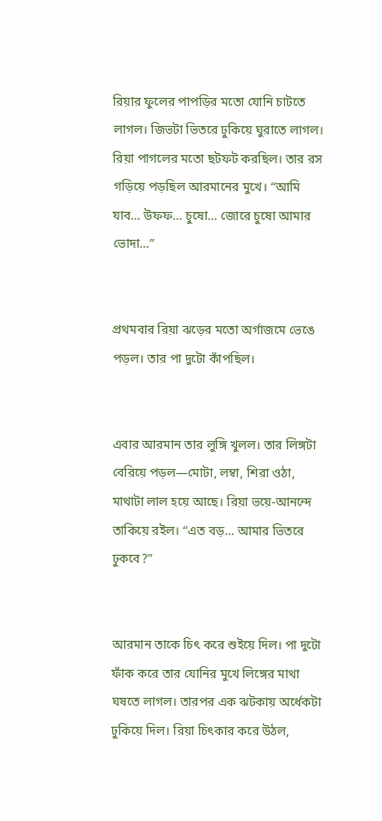রিয়ার ফুলের পাপড়ির মতো যোনি চাটতে লাগল। জিভটা ভিতরে ঢুকিয়ে ঘুরাতে লাগল। রিয়া পাগলের মতো ছটফট করছিল। তার রস গড়িয়ে পড়ছিল আরমানের মুখে। “আমি যাব… উফফ… চুষো… জোরে চুষো আমার ভোদা…”


প্রথমবার রিয়া ঝড়ের মতো অর্গাজমে ভেঙে পড়ল। তার পা দুটো কাঁপছিল।


এবার আরমান তার লুঙ্গি খুলল। তার লিঙ্গটা বেরিয়ে পড়ল—মোটা, লম্বা, শিরা ওঠা, মাথাটা লাল হয়ে আছে। রিয়া ভয়ে-আনন্দে তাকিয়ে রইল। “এত বড়… আমার ভিতরে ঢুকবে?”


আরমান তাকে চিৎ করে শুইয়ে দিল। পা দুটো ফাঁক করে তার যোনির মুখে লিঙ্গের মাথা ঘষতে লাগল। তারপর এক ঝটকায় অর্ধেকটা ঢুকিয়ে দিল। রিয়া চিৎকার করে উঠল,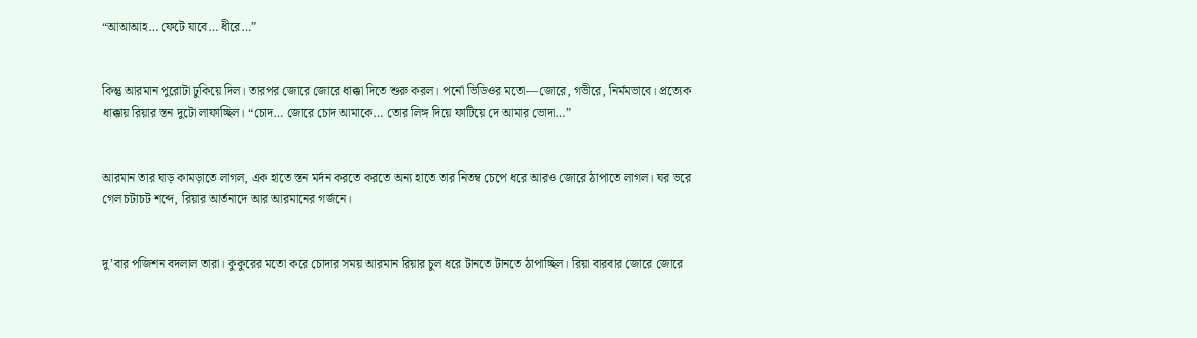“আআআহ… ফেটে যাবে… ধীরে…”


কিন্তু আরমান পুরোটা ঢুকিয়ে দিল। তারপর জোরে জোরে ধাক্কা দিতে শুরু করল। পর্নো ভিডিওর মতো—জোরে, গভীরে, নির্মমভাবে। প্রত্যেক ধাক্কায় রিয়ার স্তন দুটো লাফাচ্ছিল। “চোদ… জোরে চোদ আমাকে… তোর লিঙ্গ দিয়ে ফাটিয়ে দে আমার ভোদা…”


আরমান তার ঘাড় কামড়াতে লাগল, এক হাতে স্তন মর্দন করতে করতে অন্য হাতে তার নিতম্ব চেপে ধরে আরও জোরে ঠাপাতে লাগল। ঘর ভরে গেল চটাচট শব্দে, রিয়ার আর্তনাদে আর আরমানের গর্জনে।


দু’বার পজিশন বদলাল তারা। কুকুরের মতো করে চোদার সময় আরমান রিয়ার চুল ধরে টানতে টানতে ঠাপাচ্ছিল। রিয়া বারবার জোরে জোরে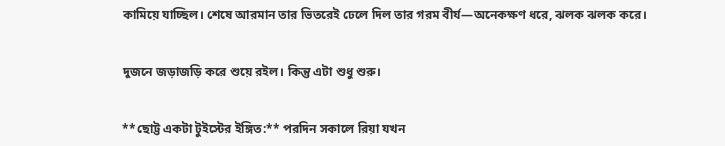কামিয়ে যাচ্ছিল। শেষে আরমান তার ভিতরেই ঢেলে দিল তার গরম বীর্য—অনেকক্ষণ ধরে, ঝলক ঝলক করে।


দুজনে জড়াজড়ি করে শুয়ে রইল। কিন্তু এটা শুধু শুরু।


**ছোট্ট একটা টুইস্টের ইঙ্গিত:** পরদিন সকালে রিয়া যখন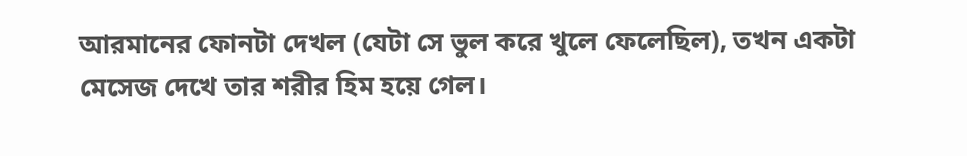আরমানের ফোনটা দেখল (যেটা সে ভুল করে খুলে ফেলেছিল), তখন একটা মেসেজ দেখে তার শরীর হিম হয়ে গেল।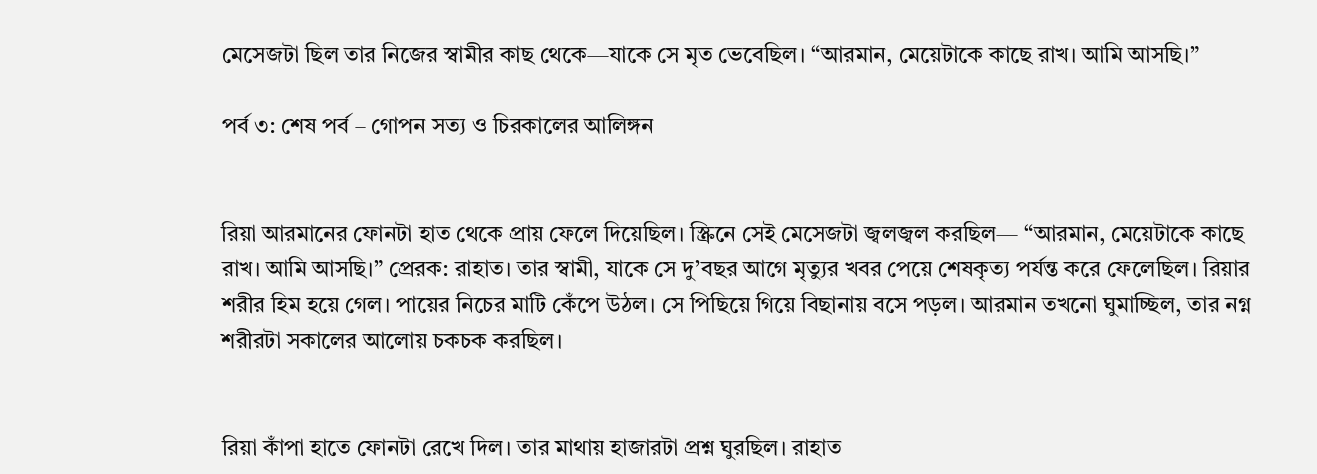মেসেজটা ছিল তার নিজের স্বামীর কাছ থেকে—যাকে সে মৃত ভেবেছিল। “আরমান, মেয়েটাকে কাছে রাখ। আমি আসছি।”

পর্ব ৩: শেষ পর্ব – গোপন সত্য ও চিরকালের আলিঙ্গন


রিয়া আরমানের ফোনটা হাত থেকে প্রায় ফেলে দিয়েছিল। স্ক্রিনে সেই মেসেজটা জ্বলজ্বল করছিল— “আরমান, মেয়েটাকে কাছে রাখ। আমি আসছি।” প্রেরক: রাহাত। তার স্বামী, যাকে সে দু’বছর আগে মৃত্যুর খবর পেয়ে শেষকৃত্য পর্যন্ত করে ফেলেছিল। রিয়ার শরীর হিম হয়ে গেল। পায়ের নিচের মাটি কেঁপে উঠল। সে পিছিয়ে গিয়ে বিছানায় বসে পড়ল। আরমান তখনো ঘুমাচ্ছিল, তার নগ্ন শরীরটা সকালের আলোয় চকচক করছিল।


রিয়া কাঁপা হাতে ফোনটা রেখে দিল। তার মাথায় হাজারটা প্রশ্ন ঘুরছিল। রাহাত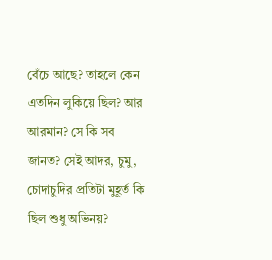বেঁচে আছে? তাহলে কেন এতদিন লুকিয়ে ছিল? আর আরমান? সে কি সব জানত? সেই আদর, চুমু, চোদাচুদির প্রতিটা মুহূর্ত কি ছিল শুধু অভিনয়?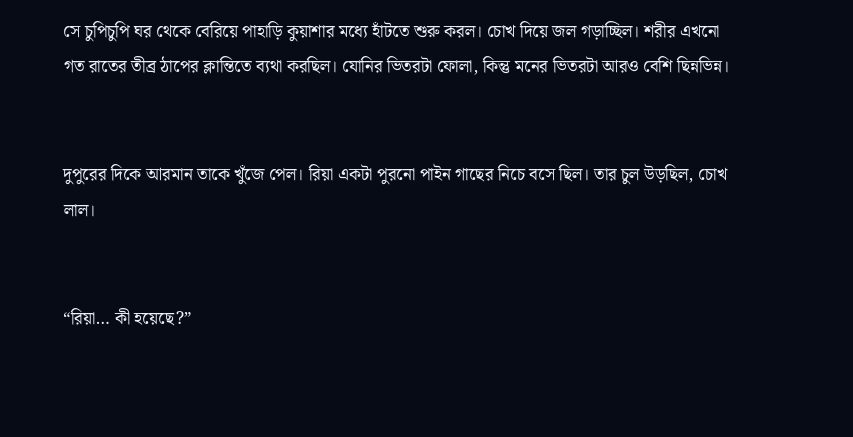সে চুপিচুপি ঘর থেকে বেরিয়ে পাহাড়ি কুয়াশার মধ্যে হাঁটতে শুরু করল। চোখ দিয়ে জল গড়াচ্ছিল। শরীর এখনো গত রাতের তীব্র ঠাপের ক্লান্তিতে ব্যথা করছিল। যোনির ভিতরটা ফোলা, কিন্তু মনের ভিতরটা আরও বেশি ছিন্নভিন্ন।


দুপুরের দিকে আরমান তাকে খুঁজে পেল। রিয়া একটা পুরনো পাইন গাছের নিচে বসে ছিল। তার চুল উড়ছিল, চোখ লাল।


“রিয়া… কী হয়েছে?”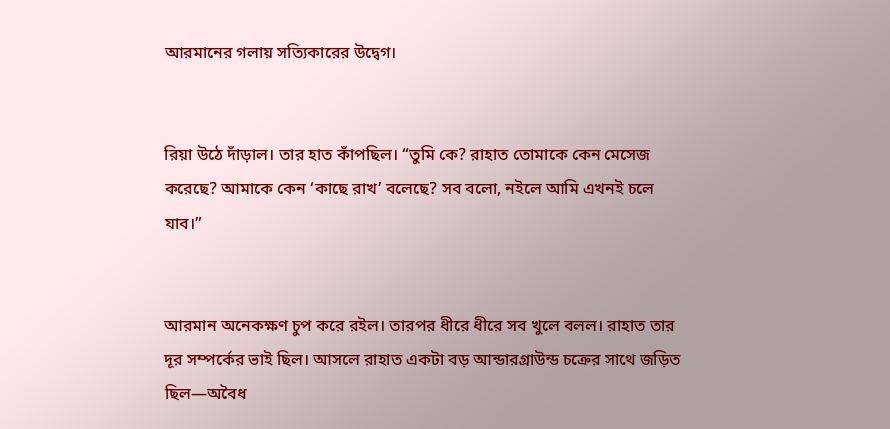আরমানের গলায় সত্যিকারের উদ্বেগ।


রিয়া উঠে দাঁড়াল। তার হাত কাঁপছিল। “তুমি কে? রাহাত তোমাকে কেন মেসেজ করেছে? আমাকে কেন ‘কাছে রাখ’ বলেছে? সব বলো, নইলে আমি এখনই চলে যাব।”


আরমান অনেকক্ষণ চুপ করে রইল। তারপর ধীরে ধীরে সব খুলে বলল। রাহাত তার দূর সম্পর্কের ভাই ছিল। আসলে রাহাত একটা বড় আন্ডারগ্রাউন্ড চক্রের সাথে জড়িত ছিল—অবৈধ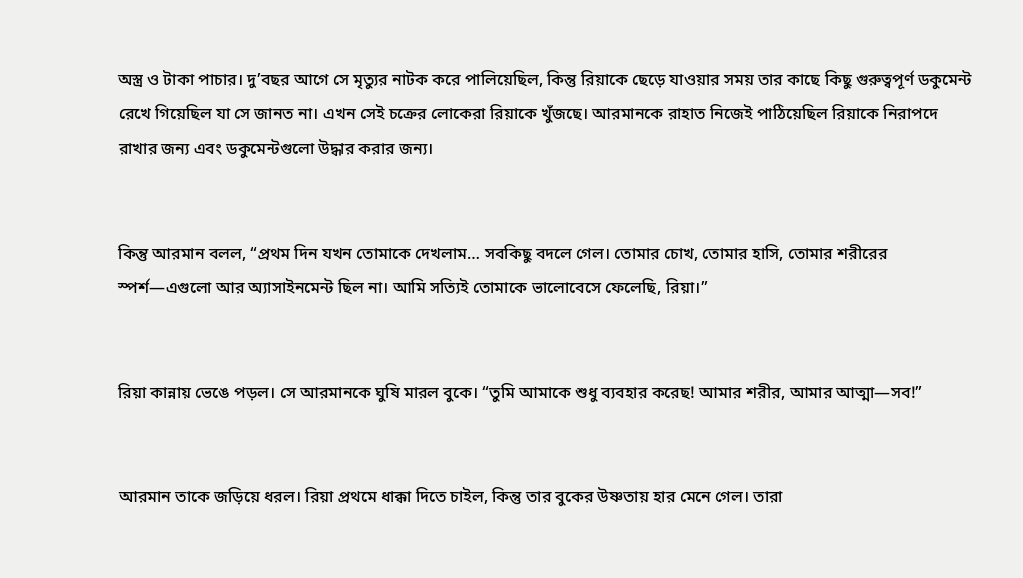অস্ত্র ও টাকা পাচার। দু’বছর আগে সে মৃত্যুর নাটক করে পালিয়েছিল, কিন্তু রিয়াকে ছেড়ে যাওয়ার সময় তার কাছে কিছু গুরুত্বপূর্ণ ডকুমেন্ট রেখে গিয়েছিল যা সে জানত না। এখন সেই চক্রের লোকেরা রিয়াকে খুঁজছে। আরমানকে রাহাত নিজেই পাঠিয়েছিল রিয়াকে নিরাপদে রাখার জন্য এবং ডকুমেন্টগুলো উদ্ধার করার জন্য।


কিন্তু আরমান বলল, “প্রথম দিন যখন তোমাকে দেখলাম… সবকিছু বদলে গেল। তোমার চোখ, তোমার হাসি, তোমার শরীরের স্পর্শ—এগুলো আর অ্যাসাইনমেন্ট ছিল না। আমি সত্যিই তোমাকে ভালোবেসে ফেলেছি, রিয়া।”


রিয়া কান্নায় ভেঙে পড়ল। সে আরমানকে ঘুষি মারল বুকে। “তুমি আমাকে শুধু ব্যবহার করেছ! আমার শরীর, আমার আত্মা—সব!”


আরমান তাকে জড়িয়ে ধরল। রিয়া প্রথমে ধাক্কা দিতে চাইল, কিন্তু তার বুকের উষ্ণতায় হার মেনে গেল। তারা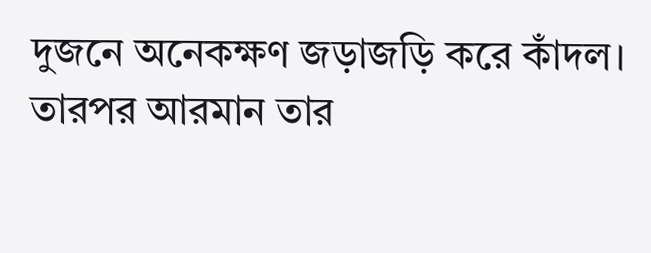দুজনে অনেকক্ষণ জড়াজড়ি করে কাঁদল। তারপর আরমান তার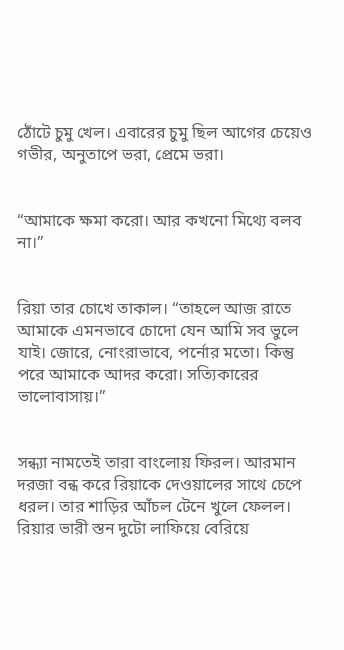ঠোঁটে চুমু খেল। এবারের চুমু ছিল আগের চেয়েও গভীর, অনুতাপে ভরা, প্রেমে ভরা।


“আমাকে ক্ষমা করো। আর কখনো মিথ্যে বলব না।”


রিয়া তার চোখে তাকাল। “তাহলে আজ রাতে আমাকে এমনভাবে চোদো যেন আমি সব ভুলে যাই। জোরে, নোংরাভাবে, পর্নোর মতো। কিন্তু পরে আমাকে আদর করো। সত্যিকারের ভালোবাসায়।”


সন্ধ্যা নামতেই তারা বাংলোয় ফিরল। আরমান দরজা বন্ধ করে রিয়াকে দেওয়ালের সাথে চেপে ধরল। তার শাড়ির আঁচল টেনে খুলে ফেলল। রিয়ার ভারী স্তন দুটো লাফিয়ে বেরিয়ে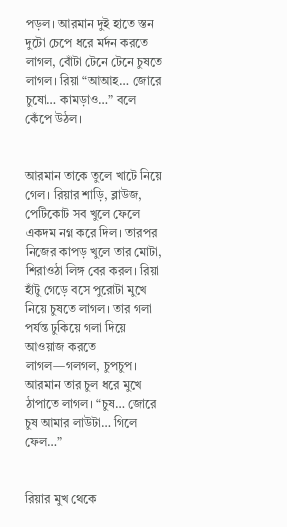পড়ল। আরমান দুই হাতে স্তন দুটো চেপে ধরে মর্দন করতে লাগল, বোঁটা টেনে টেনে চুষতে লাগল। রিয়া “আআহ… জোরে চুষো… কামড়াও…” বলে কেঁপে উঠল।


আরমান তাকে তুলে খাটে নিয়ে গেল। রিয়ার শাড়ি, ব্লাউজ, পেটিকোট সব খুলে ফেলে একদম নগ্ন করে দিল। তারপর নিজের কাপড় খুলে তার মোটা, শিরাওঠা লিঙ্গ বের করল। রিয়া হাঁটু গেড়ে বসে পুরোটা মুখে নিয়ে চুষতে লাগল। তার গলা পর্যন্ত ঢুকিয়ে গলা দিয়ে আওয়াজ করতে লাগল—গলগল, চুপচুপ। আরমান তার চুল ধরে মুখে ঠাপাতে লাগল। “চুষ… জোরে চুষ আমার লাউটা… গিলে ফেল…”


রিয়ার মুখ থেকে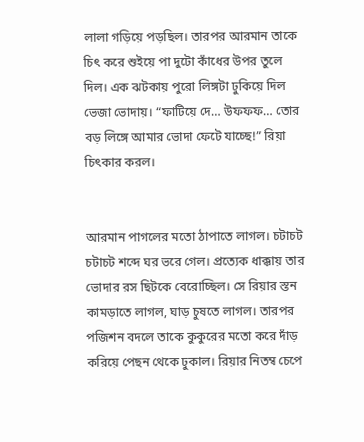লালা গড়িয়ে পড়ছিল। তারপর আরমান তাকে চিৎ করে শুইয়ে পা দুটো কাঁধের উপর তুলে দিল। এক ঝটকায় পুরো লিঙ্গটা ঢুকিয়ে দিল ভেজা ভোদায়। “ফাটিয়ে দে… উফফফ… তোর বড় লিঙ্গে আমার ভোদা ফেটে যাচ্ছে!” রিয়া চিৎকার করল।


আরমান পাগলের মতো ঠাপাতে লাগল। চটাচট চটাচট শব্দে ঘর ভরে গেল। প্রত্যেক ধাক্কায় তার ভোদার রস ছিটকে বেরোচ্ছিল। সে রিয়ার স্তন কামড়াতে লাগল, ঘাড় চুষতে লাগল। তারপর পজিশন বদলে তাকে কুকুরের মতো করে দাঁড় করিয়ে পেছন থেকে ঢুকাল। রিয়ার নিতম্ব চেপে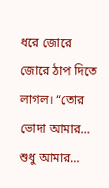ধরে জোরে জোরে ঠাপ দিতে লাগল। “তোর ভোদা আমার… শুধু আমার…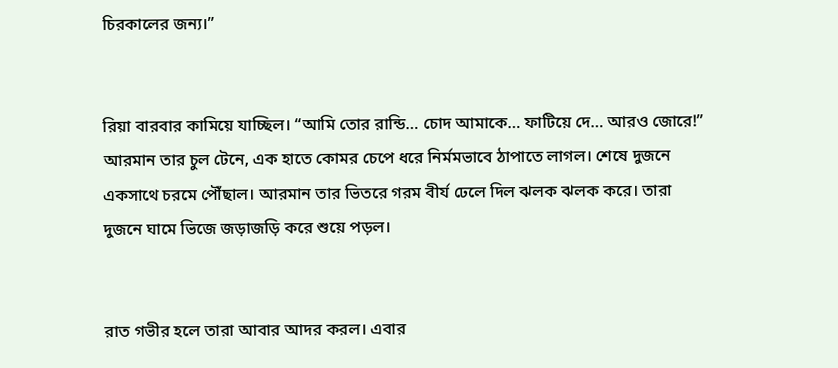চিরকালের জন্য।”


রিয়া বারবার কামিয়ে যাচ্ছিল। “আমি তোর রান্ডি… চোদ আমাকে… ফাটিয়ে দে… আরও জোরে!” আরমান তার চুল টেনে, এক হাতে কোমর চেপে ধরে নির্মমভাবে ঠাপাতে লাগল। শেষে দুজনে একসাথে চরমে পৌঁছাল। আরমান তার ভিতরে গরম বীর্য ঢেলে দিল ঝলক ঝলক করে। তারা দুজনে ঘামে ভিজে জড়াজড়ি করে শুয়ে পড়ল।


রাত গভীর হলে তারা আবার আদর করল। এবার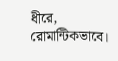ধীরে, রোমান্টিকভাবে।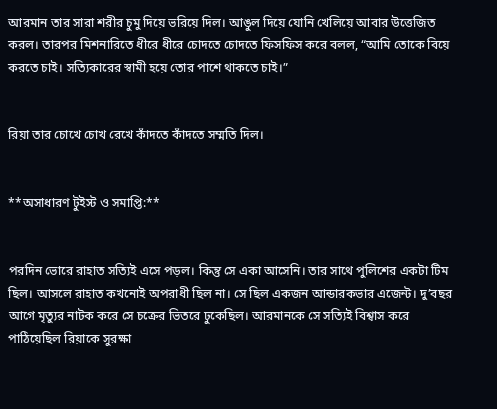আরমান তার সারা শরীর চুমু দিয়ে ভরিয়ে দিল। আঙুল দিয়ে যোনি খেলিয়ে আবার উত্তেজিত করল। তারপর মিশনারিতে ধীরে ধীরে চোদতে চোদতে ফিসফিস করে বলল, “আমি তোকে বিয়ে করতে চাই। সত্যিকারের স্বামী হয়ে তোর পাশে থাকতে চাই।”


রিয়া তার চোখে চোখ রেখে কাঁদতে কাঁদতে সম্মতি দিল।


**অসাধারণ টুইস্ট ও সমাপ্তি:**


পরদিন ভোরে রাহাত সত্যিই এসে পড়ল। কিন্তু সে একা আসেনি। তার সাথে পুলিশের একটা টিম ছিল। আসলে রাহাত কখনোই অপরাধী ছিল না। সে ছিল একজন আন্ডারকভার এজেন্ট। দু’বছর আগে মৃত্যুর নাটক করে সে চক্রের ভিতরে ঢুকেছিল। আরমানকে সে সত্যিই বিশ্বাস করে পাঠিয়েছিল রিয়াকে সুরক্ষা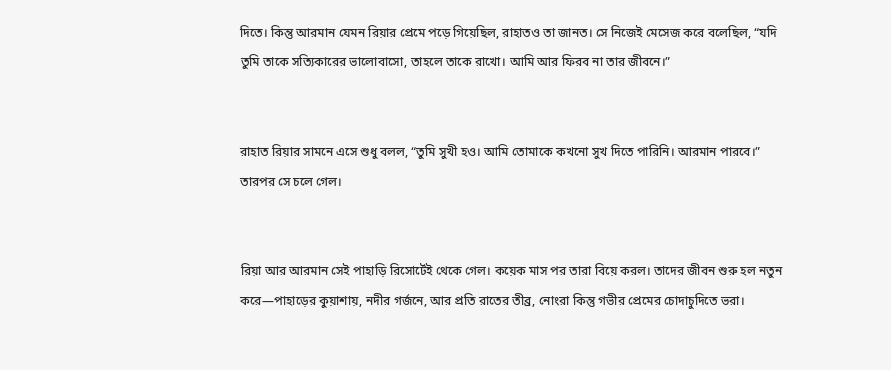দিতে। কিন্তু আরমান যেমন রিয়ার প্রেমে পড়ে গিয়েছিল, রাহাতও তা জানত। সে নিজেই মেসেজ করে বলেছিল, “যদি তুমি তাকে সত্যিকারের ভালোবাসো, তাহলে তাকে রাখো। আমি আর ফিরব না তার জীবনে।”


রাহাত রিয়ার সামনে এসে শুধু বলল, “তুমি সুখী হও। আমি তোমাকে কখনো সুখ দিতে পারিনি। আরমান পারবে।” তারপর সে চলে গেল।


রিয়া আর আরমান সেই পাহাড়ি রিসোর্টেই থেকে গেল। কয়েক মাস পর তারা বিয়ে করল। তাদের জীবন শুরু হল নতুন করে—পাহাড়ের কুয়াশায়, নদীর গর্জনে, আর প্রতি রাতের তীব্র, নোংরা কিন্তু গভীর প্রেমের চোদাচুদিতে ভরা।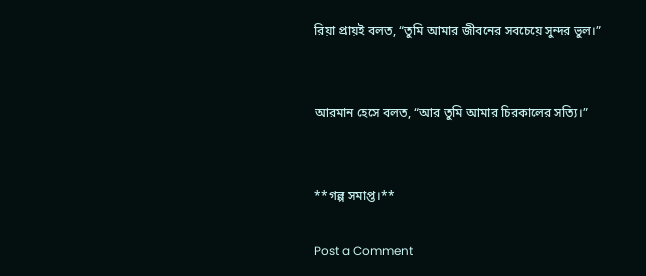রিয়া প্রায়ই বলত, “তুমি আমার জীবনের সবচেয়ে সুন্দর ভুল।”


আরমান হেসে বলত, “আর তুমি আমার চিরকালের সত্যি।”


**গল্প সমাপ্ত।**

Post a Comment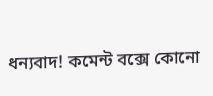ধন্যবাদ! কমেন্ট বক্সে কোনো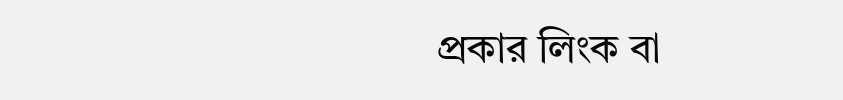প্রকার লিংক বা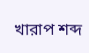খারাপ শব্দ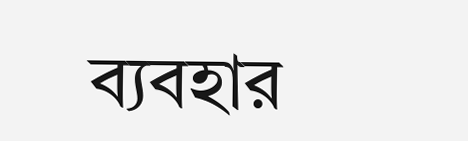ব্যবহার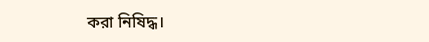করা নিষিদ্ধ।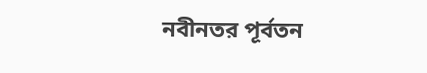নবীনতর পূর্বতন